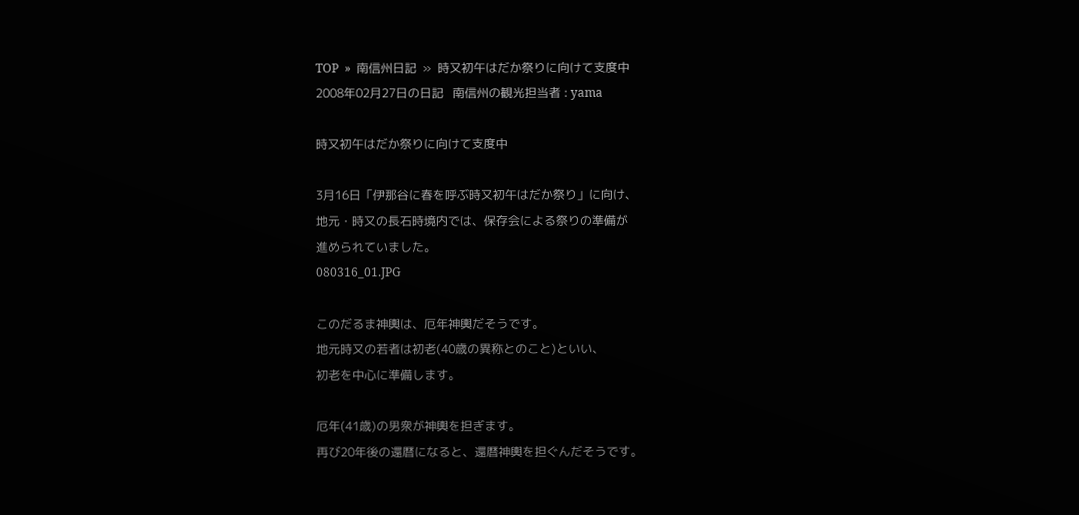TOP  »  南信州日記  »  時又初午はだか祭りに向けて支度中
2008年02月27日の日記   南信州の観光担当者 : yama

時又初午はだか祭りに向けて支度中

3月16日「伊那谷に春を呼ぶ時又初午はだか祭り」に向け、
地元・時又の長石時境内では、保存会による祭りの準備が
進められていました。
080316_01.JPG

このだるま神輿は、厄年神輿だそうです。
地元時又の若者は初老(40歳の異称とのこと)といい、
初老を中心に準備します。

厄年(41歳)の男衆が神輿を担ぎます。
再び20年後の還暦になると、還暦神輿を担ぐんだそうです。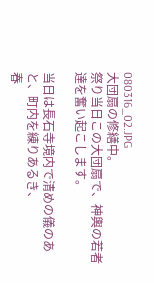080316_02.JPG
大団扇の修繕中。
祭り当日この大団扇で、神輿の若者達を奮い起こします。

当日は長石寺境内で清めの儀のあと、町内を練りあるき、
春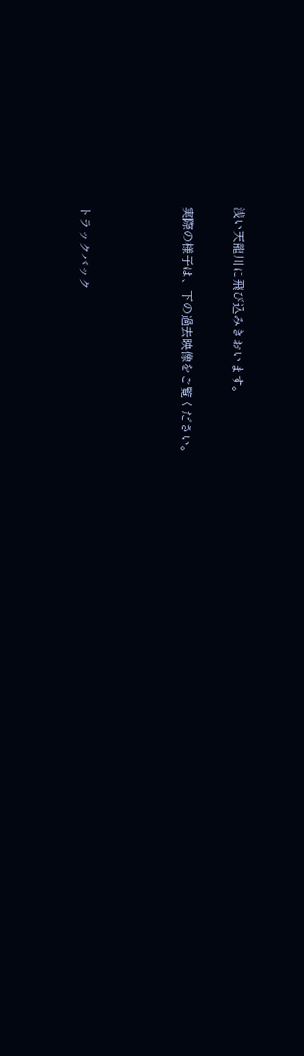浅い天龍川に飛び込みきおいます。

実際の様子は、下の過去映像をご覧ください。



トラックバック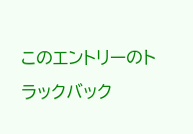このエントリーのトラックバック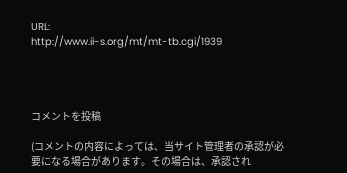URL:
http://www.ii-s.org/mt/mt-tb.cgi/1939




コメントを投稿

(コメントの内容によっては、当サイト管理者の承認が必要になる場合があります。その場合は、承認され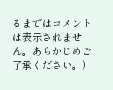るまではコメントは表示されません。あらかじめご了承ください。)